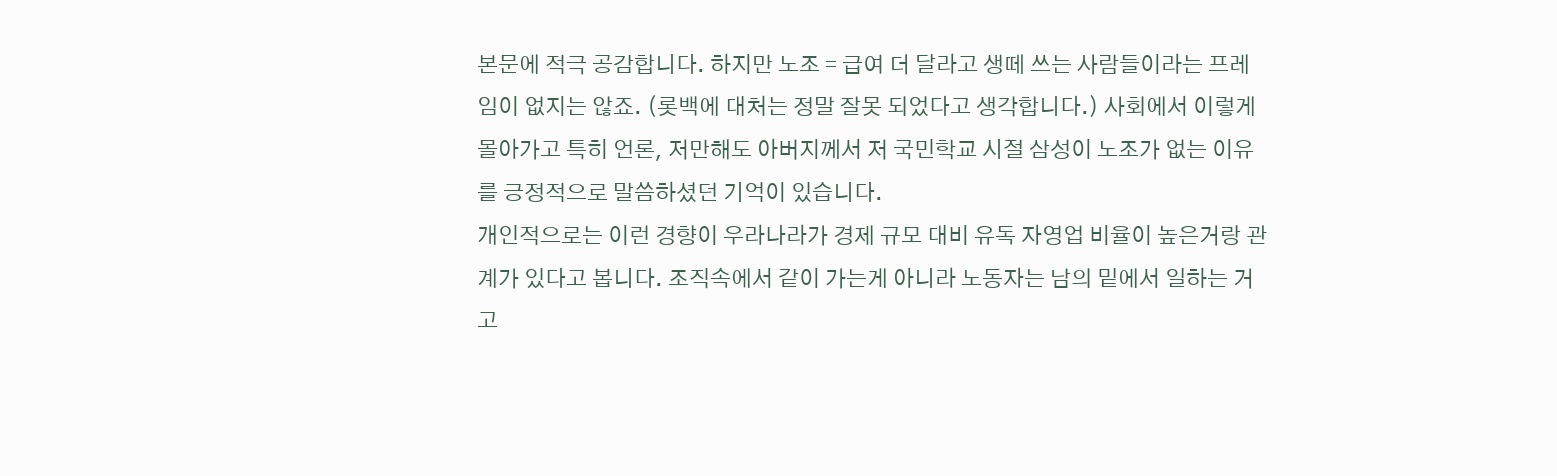본문에 적극 공감합니다. 하지만 노조 = 급여 더 달라고 생떼 쓰는 사람들이라는 프레임이 없지는 않죠. (롯백에 대처는 정말 잘못 되었다고 생각합니다.) 사회에서 이렇게 몰아가고 특히 언론, 저만해도 아버지께서 저 국민학교 시절 삼성이 노조가 없는 이유를 긍정적으로 말씀하셨던 기억이 있습니다.
개인적으로는 이런 경향이 우라나라가 경제 규모 대비 유독 자영업 비율이 높은거랑 관계가 있다고 봅니다. 조직속에서 같이 가는게 아니라 노동자는 남의 밑에서 일하는 거고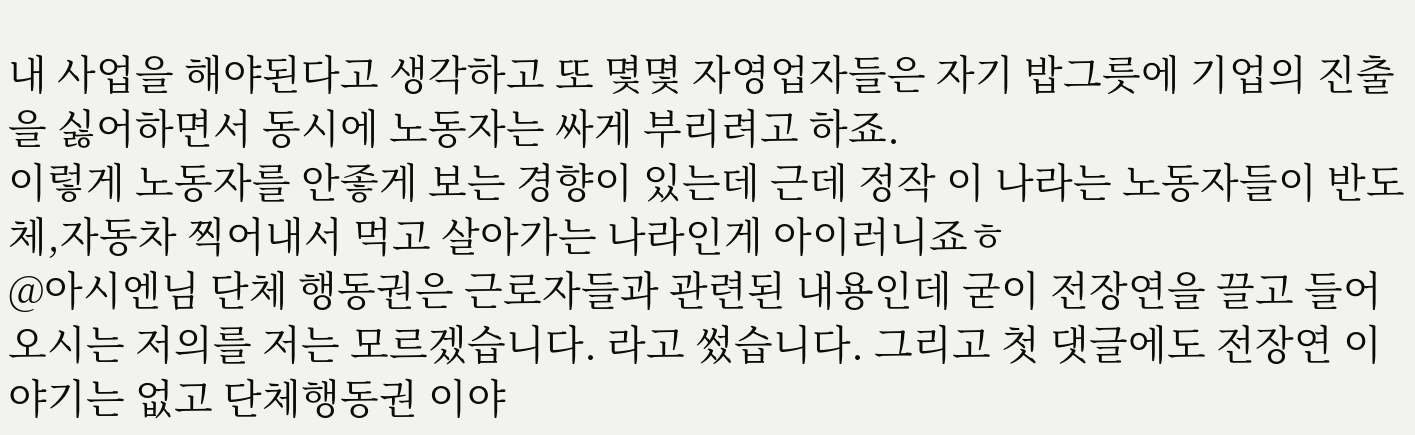내 사업을 해야된다고 생각하고 또 몇몇 자영업자들은 자기 밥그릇에 기업의 진출을 싫어하면서 동시에 노동자는 싸게 부리려고 하죠.
이렇게 노동자를 안좋게 보는 경향이 있는데 근데 정작 이 나라는 노동자들이 반도체,자동차 찍어내서 먹고 살아가는 나라인게 아이러니죠ㅎ
@아시엔님 단체 행동권은 근로자들과 관련된 내용인데 굳이 전장연을 끌고 들어오시는 저의를 저는 모르겠습니다. 라고 썼습니다. 그리고 첫 댓글에도 전장연 이야기는 없고 단체행동권 이야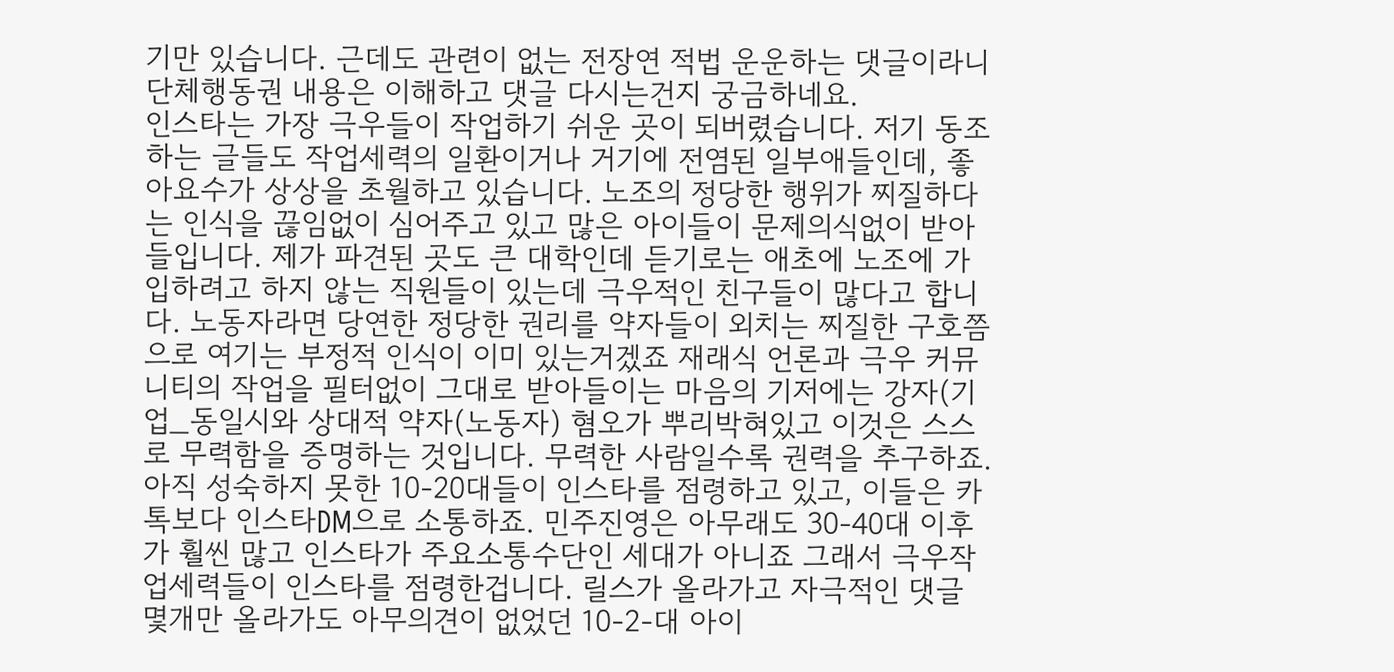기만 있습니다. 근데도 관련이 없는 전장연 적법 운운하는 댓글이라니 단체행동권 내용은 이해하고 댓글 다시는건지 궁금하네요.
인스타는 가장 극우들이 작업하기 쉬운 곳이 되버렸습니다. 저기 동조하는 글들도 작업세력의 일환이거나 거기에 전염된 일부애들인데, 좋아요수가 상상을 초월하고 있습니다. 노조의 정당한 행위가 찌질하다는 인식을 끊임없이 심어주고 있고 많은 아이들이 문제의식없이 받아들입니다. 제가 파견된 곳도 큰 대학인데 듣기로는 애초에 노조에 가입하려고 하지 않는 직원들이 있는데 극우적인 친구들이 많다고 합니다. 노동자라면 당연한 정당한 권리를 약자들이 외치는 찌질한 구호쯤으로 여기는 부정적 인식이 이미 있는거겠죠 재래식 언론과 극우 커뮤니티의 작업을 필터없이 그대로 받아들이는 마음의 기저에는 강자(기업_동일시와 상대적 약자(노동자) 혐오가 뿌리박혀있고 이것은 스스로 무력함을 증명하는 것입니다. 무력한 사람일수록 권력을 추구하죠. 아직 성숙하지 못한 10-20대들이 인스타를 점령하고 있고, 이들은 카톡보다 인스타DM으로 소통하죠. 민주진영은 아무래도 30-40대 이후가 훨씬 많고 인스타가 주요소통수단인 세대가 아니죠 그래서 극우작업세력들이 인스타를 점령한겁니다. 릴스가 올라가고 자극적인 댓글 몇개만 올라가도 아무의견이 없었던 10-2-대 아이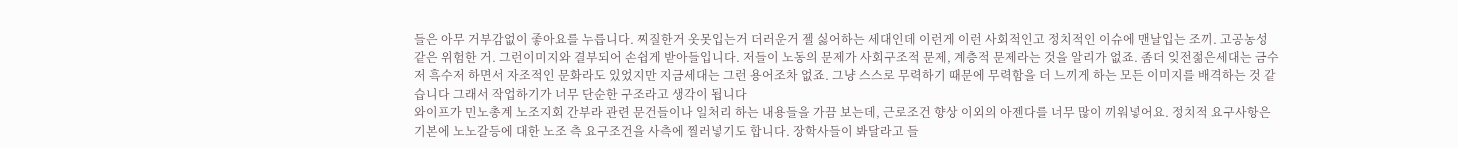들은 아무 거부감없이 좋아요를 누릅니다. 찌질한거 옷못입는거 더러운거 젤 싫어하는 세대인데 이런게 이런 사회적인고 정치적인 이슈에 맨날입는 조끼. 고공농성 같은 위험한 거. 그런이미지와 결부되어 손쉽게 받아들입니다. 저들이 노동의 문제가 사회구조적 문제, 계층적 문제라는 것을 알리가 없죠. 좀더 잊전젊은세대는 금수저 흑수저 하면서 자조적인 문화라도 있었지만 지금세대는 그런 용어조차 없죠. 그냥 스스로 무력하기 때문에 무력함을 더 느끼게 하는 모든 이미지를 배격하는 것 같습니다 그래서 작업하기가 너무 단순한 구조라고 생각이 됩니다
와이프가 민노총계 노조지회 간부라 관련 문건들이나 일처리 하는 내용들을 가끔 보는데, 근로조건 향상 이외의 아젠다를 너무 많이 끼워넣어요. 정치적 요구사항은 기본에 노노갈등에 대한 노조 측 요구조건을 사측에 찔러넣기도 합니다. 장학사들이 봐달라고 들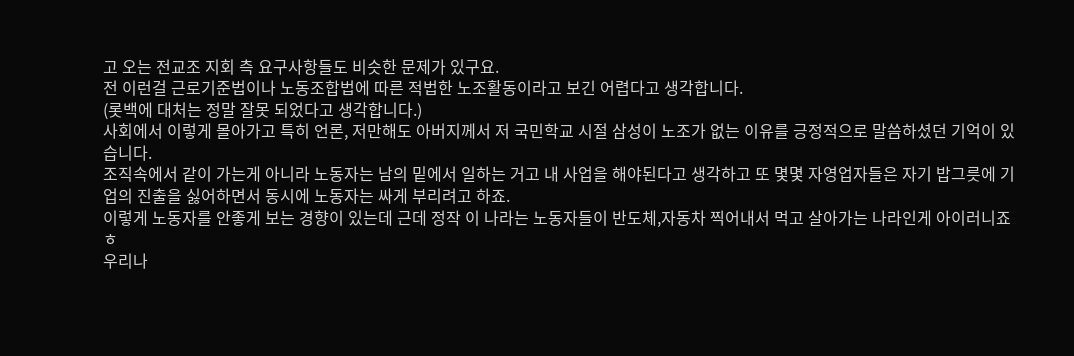고 오는 전교조 지회 측 요구사항들도 비슷한 문제가 있구요.
전 이런걸 근로기준법이나 노동조합법에 따른 적법한 노조활동이라고 보긴 어렵다고 생각합니다.
(롯백에 대처는 정말 잘못 되었다고 생각합니다.)
사회에서 이렇게 몰아가고 특히 언론, 저만해도 아버지께서 저 국민학교 시절 삼성이 노조가 없는 이유를 긍정적으로 말씀하셨던 기억이 있습니다.
조직속에서 같이 가는게 아니라 노동자는 남의 밑에서 일하는 거고 내 사업을 해야된다고 생각하고 또 몇몇 자영업자들은 자기 밥그릇에 기업의 진출을 싫어하면서 동시에 노동자는 싸게 부리려고 하죠.
이렇게 노동자를 안좋게 보는 경향이 있는데 근데 정작 이 나라는 노동자들이 반도체,자동차 찍어내서 먹고 살아가는 나라인게 아이러니죠ㅎ
우리나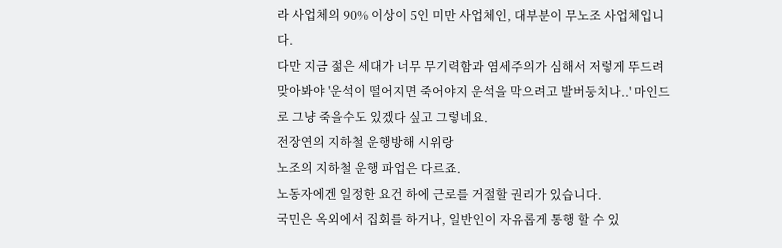라 사업체의 90% 이상이 5인 미만 사업체인, 대부분이 무노조 사업체입니다.
다만 지금 젊은 세대가 너무 무기력함과 염세주의가 심해서 저렇게 뚜드려 맞아봐야 '운석이 떨어지면 죽어야지 운석을 막으려고 발버둥치나..' 마인드로 그냥 죽을수도 있겠다 싶고 그렇네요.
전장연의 지하철 운행방해 시위랑
노조의 지하철 운행 파업은 다르죠.
노동자에겐 일정한 요건 하에 근로를 거절할 권리가 있습니다.
국민은 옥외에서 집회를 하거나, 일반인이 자유롭게 통행 할 수 있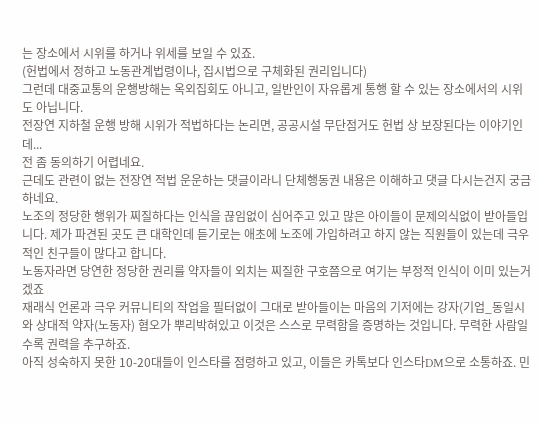는 장소에서 시위를 하거나 위세를 보일 수 있죠.
(헌법에서 정하고 노동관계법령이나, 집시법으로 구체화된 권리입니다)
그런데 대중교통의 운행방해는 옥외집회도 아니고, 일반인이 자유롭게 통행 할 수 있는 장소에서의 시위도 아닙니다.
전장연 지하철 운행 방해 시위가 적법하다는 논리면, 공공시설 무단점거도 헌법 상 보장된다는 이야기인데...
전 좀 동의하기 어렵네요.
근데도 관련이 없는 전장연 적법 운운하는 댓글이라니 단체행동권 내용은 이해하고 댓글 다시는건지 궁금하네요.
노조의 정당한 행위가 찌질하다는 인식을 끊임없이 심어주고 있고 많은 아이들이 문제의식없이 받아들입니다. 제가 파견된 곳도 큰 대학인데 듣기로는 애초에 노조에 가입하려고 하지 않는 직원들이 있는데 극우적인 친구들이 많다고 합니다.
노동자라면 당연한 정당한 권리를 약자들이 외치는 찌질한 구호쯤으로 여기는 부정적 인식이 이미 있는거겠죠
재래식 언론과 극우 커뮤니티의 작업을 필터없이 그대로 받아들이는 마음의 기저에는 강자(기업_동일시와 상대적 약자(노동자) 혐오가 뿌리박혀있고 이것은 스스로 무력함을 증명하는 것입니다. 무력한 사람일수록 권력을 추구하죠.
아직 성숙하지 못한 10-20대들이 인스타를 점령하고 있고, 이들은 카톡보다 인스타DM으로 소통하죠. 민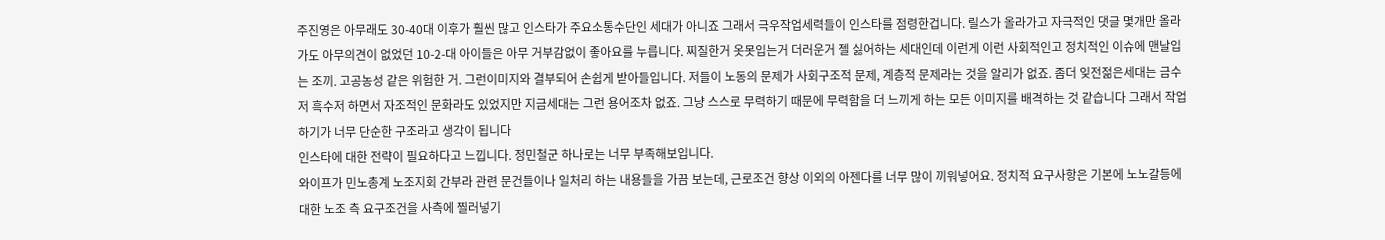주진영은 아무래도 30-40대 이후가 훨씬 많고 인스타가 주요소통수단인 세대가 아니죠 그래서 극우작업세력들이 인스타를 점령한겁니다. 릴스가 올라가고 자극적인 댓글 몇개만 올라가도 아무의견이 없었던 10-2-대 아이들은 아무 거부감없이 좋아요를 누릅니다. 찌질한거 옷못입는거 더러운거 젤 싫어하는 세대인데 이런게 이런 사회적인고 정치적인 이슈에 맨날입는 조끼. 고공농성 같은 위험한 거. 그런이미지와 결부되어 손쉽게 받아들입니다. 저들이 노동의 문제가 사회구조적 문제, 계층적 문제라는 것을 알리가 없죠. 좀더 잊전젊은세대는 금수저 흑수저 하면서 자조적인 문화라도 있었지만 지금세대는 그런 용어조차 없죠. 그냥 스스로 무력하기 때문에 무력함을 더 느끼게 하는 모든 이미지를 배격하는 것 같습니다 그래서 작업하기가 너무 단순한 구조라고 생각이 됩니다
인스타에 대한 전략이 필요하다고 느낍니다. 정민철군 하나로는 너무 부족해보입니다.
와이프가 민노총계 노조지회 간부라 관련 문건들이나 일처리 하는 내용들을 가끔 보는데, 근로조건 향상 이외의 아젠다를 너무 많이 끼워넣어요. 정치적 요구사항은 기본에 노노갈등에 대한 노조 측 요구조건을 사측에 찔러넣기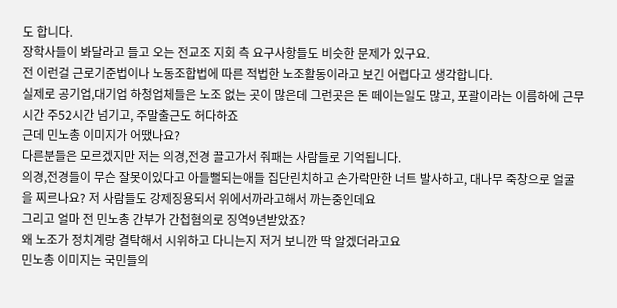도 합니다.
장학사들이 봐달라고 들고 오는 전교조 지회 측 요구사항들도 비슷한 문제가 있구요.
전 이런걸 근로기준법이나 노동조합법에 따른 적법한 노조활동이라고 보긴 어렵다고 생각합니다.
실제로 공기업,대기업 하청업체들은 노조 없는 곳이 많은데 그런곳은 돈 떼이는일도 많고, 포괄이라는 이름하에 근무시간 주52시간 넘기고, 주말출근도 허다하죠
근데 민노총 이미지가 어땠나요?
다른분들은 모르겠지만 저는 의경,전경 끌고가서 줘패는 사람들로 기억됩니다.
의경,전경들이 무슨 잘못이있다고 아들뻘되는애들 집단린치하고 손가락만한 너트 발사하고, 대나무 죽창으로 얼굴을 찌르나요? 저 사람들도 강제징용되서 위에서까라고해서 까는중인데요
그리고 얼마 전 민노총 간부가 간첩혐의로 징역9년받았죠?
왜 노조가 정치계랑 결탁해서 시위하고 다니는지 저거 보니깐 딱 알겠더라고요
민노총 이미지는 국민들의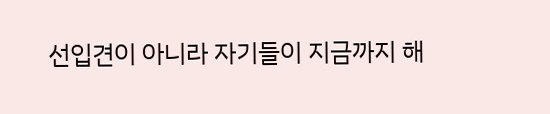선입견이 아니라 자기들이 지금까지 해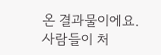온 결과물이에요.
사람들이 처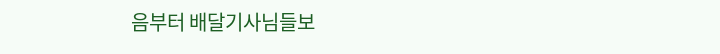음부터 배달기사님들보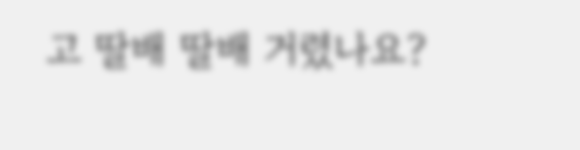고 딸배 딸배 거렸나요?